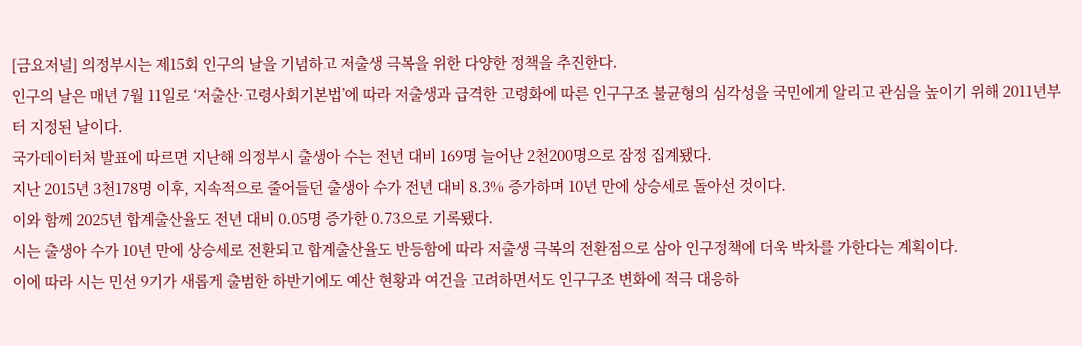[금요저널] 의정부시는 제15회 인구의 날을 기념하고 저출생 극복을 위한 다양한 정책을 추진한다.
인구의 날은 매년 7월 11일로 ‘저출산·고령사회기본법’에 따라 저출생과 급격한 고령화에 따른 인구구조 불균형의 심각성을 국민에게 알리고 관심을 높이기 위해 2011년부터 지정된 날이다.
국가데이터처 발표에 따르면 지난해 의정부시 출생아 수는 전년 대비 169명 늘어난 2천200명으로 잠정 집계됐다.
지난 2015년 3천178명 이후, 지속적으로 줄어들던 출생아 수가 전년 대비 8.3% 증가하며 10년 만에 상승세로 돌아선 것이다.
이와 함께 2025년 합계출산율도 전년 대비 0.05명 증가한 0.73으로 기록됐다.
시는 출생아 수가 10년 만에 상승세로 전환되고 합계출산율도 반등함에 따라 저출생 극복의 전환점으로 삼아 인구정책에 더욱 박차를 가한다는 계획이다.
이에 따라 시는 민선 9기가 새롭게 출범한 하반기에도 예산 현황과 여건을 고려하면서도 인구구조 변화에 적극 대응하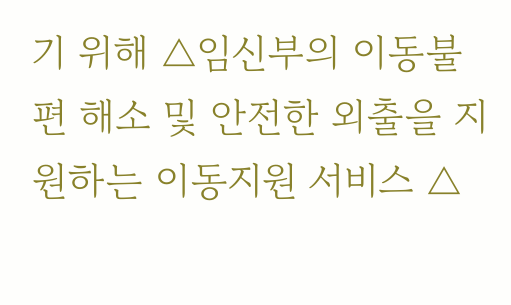기 위해 △임신부의 이동불편 해소 및 안전한 외출을 지원하는 이동지원 서비스 △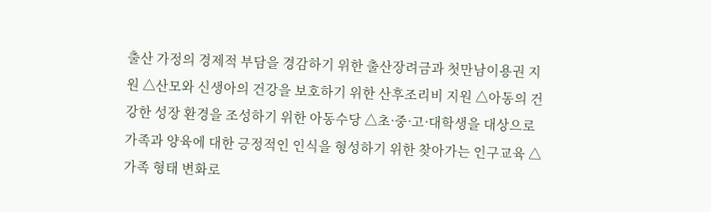출산 가정의 경제적 부담을 경감하기 위한 출산장려금과 첫만남이용권 지원 △산모와 신생아의 건강을 보호하기 위한 산후조리비 지원 △아동의 건강한 성장 환경을 조성하기 위한 아동수당 △초·중·고·대학생을 대상으로 가족과 양육에 대한 긍정적인 인식을 형성하기 위한 찾아가는 인구교육 △가족 형태 변화로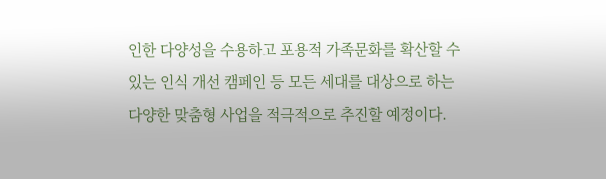인한 다양성을 수용하고 포용적 가족문화를 확산할 수 있는 인식 개선 캠페인 등 모든 세대를 대상으로 하는 다양한 맞춤형 사업을 적극적으로 추진할 예정이다.